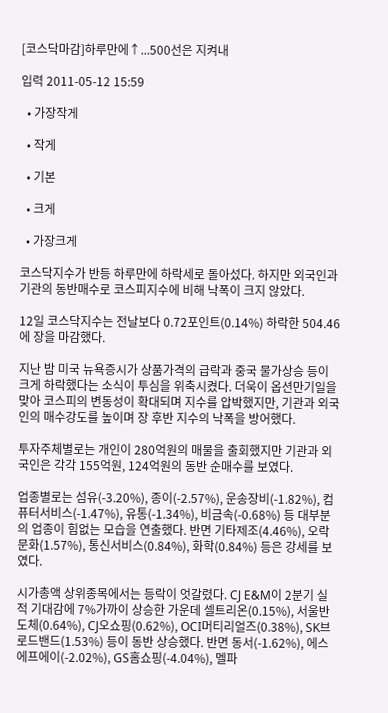[코스닥마감]하루만에↑...500선은 지켜내

입력 2011-05-12 15:59

  • 가장작게

  • 작게

  • 기본

  • 크게

  • 가장크게

코스닥지수가 반등 하루만에 하락세로 돌아섰다. 하지만 외국인과 기관의 동반매수로 코스피지수에 비해 낙폭이 크지 않았다.

12일 코스닥지수는 전날보다 0.72포인트(0.14%) 하락한 504.46에 장을 마감했다.

지난 밤 미국 뉴욕증시가 상품가격의 급락과 중국 물가상승 등이 크게 하락했다는 소식이 투심을 위축시켰다. 더욱이 옵션만기일을 맞아 코스피의 변동성이 확대되며 지수를 압박했지만, 기관과 외국인의 매수강도를 높이며 장 후반 지수의 낙폭을 방어했다.

투자주체별로는 개인이 280억원의 매물을 출회했지만 기관과 외국인은 각각 155억원, 124억원의 동반 순매수를 보였다.

업종별로는 섬유(-3.20%), 종이(-2.57%), 운송장비(-1.82%), 컴퓨터서비스(-1.47%), 유통(-1.34%), 비금속(-0.68%) 등 대부분의 업종이 힘없는 모습을 연출했다. 반면 기타제조(4.46%), 오락문화(1.57%), 통신서비스(0.84%), 화학(0.84%) 등은 강세를 보였다.

시가총액 상위종목에서는 등락이 엇갈렸다. CJ E&M이 2분기 실적 기대감에 7%가까이 상승한 가운데 셀트리온(0.15%), 서울반도체(0.64%), CJ오쇼핑(0.62%), OCI머티리얼즈(0.38%), SK브로드밴드(1.53%) 등이 동반 상승했다. 반면 동서(-1.62%), 에스에프에이(-2.02%), GS홈쇼핑(-4.04%), 멜파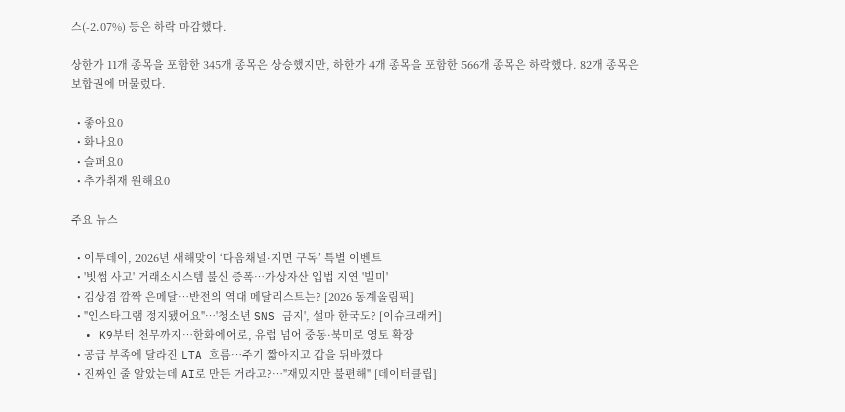스(-2.07%) 등은 하락 마감했다.

상한가 11개 종목을 포함한 345개 종목은 상승했지만, 하한가 4개 종목을 포함한 566개 종목은 하락했다. 82개 종목은 보합권에 머물렀다.

  • 좋아요0
  • 화나요0
  • 슬퍼요0
  • 추가취재 원해요0

주요 뉴스

  • 이투데이, 2026년 새해맞이 ‘다음채널·지면 구독’ 특별 이벤트
  • '빗썸 사고' 거래소시스템 불신 증폭…가상자산 입법 지연 '빌미'
  • 김상겸 깜짝 은메달…반전의 역대 메달리스트는? [2026 동계올림픽]
  • "인스타그램 정지됐어요"⋯'청소년 SNS 금지', 설마 한국도? [이슈크래커]
  • K9부터 천무까지…한화에어로, 유럽 넘어 중동·북미로 영토 확장
  • 공급 부족에 달라진 LTA 흐름⋯주기 짧아지고 갑을 뒤바꼈다
  • 진짜인 줄 알았는데 AI로 만든 거라고?…"재밌지만 불편해" [데이터클립]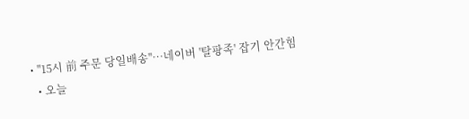• "15시 前 주문 당일배송"…네이버 '탈팡족' 잡기 안간힘
  • 오늘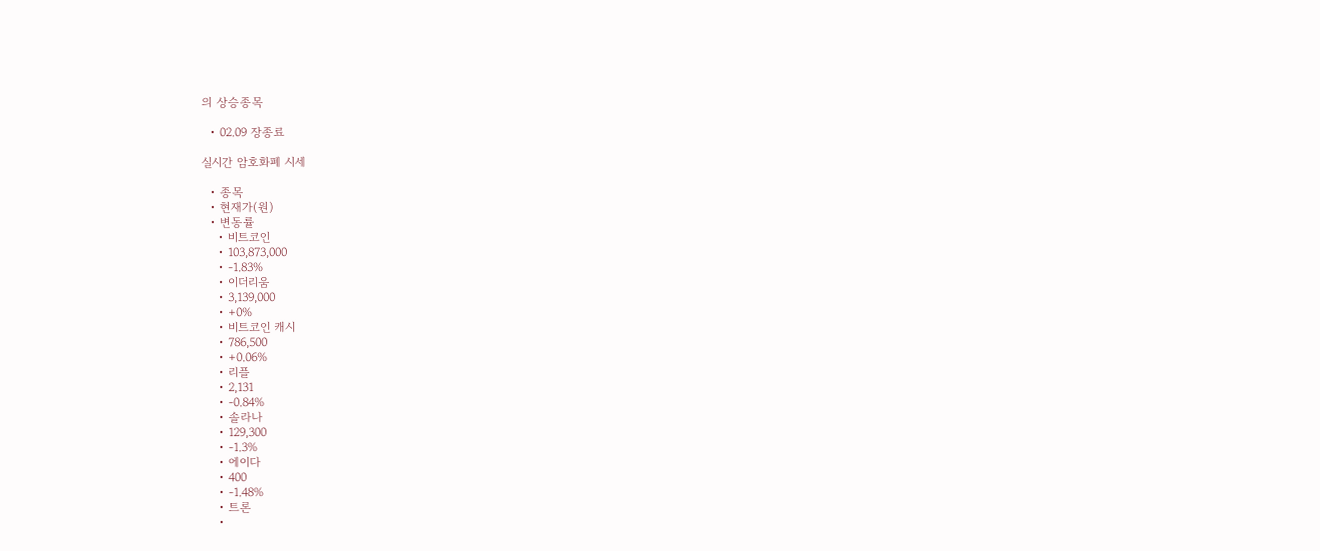의 상승종목

  • 02.09 장종료

실시간 암호화폐 시세

  • 종목
  • 현재가(원)
  • 변동률
    • 비트코인
    • 103,873,000
    • -1.83%
    • 이더리움
    • 3,139,000
    • +0%
    • 비트코인 캐시
    • 786,500
    • +0.06%
    • 리플
    • 2,131
    • -0.84%
    • 솔라나
    • 129,300
    • -1.3%
    • 에이다
    • 400
    • -1.48%
    • 트론
    •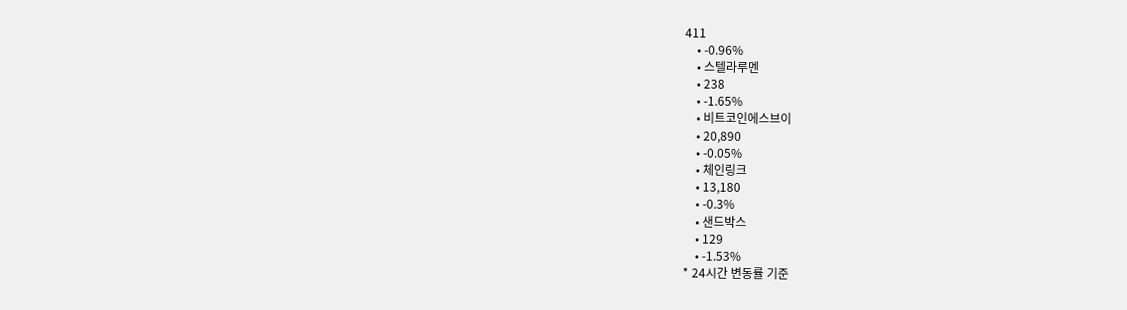411
    • -0.96%
    • 스텔라루멘
    • 238
    • -1.65%
    • 비트코인에스브이
    • 20,890
    • -0.05%
    • 체인링크
    • 13,180
    • -0.3%
    • 샌드박스
    • 129
    • -1.53%
* 24시간 변동률 기준